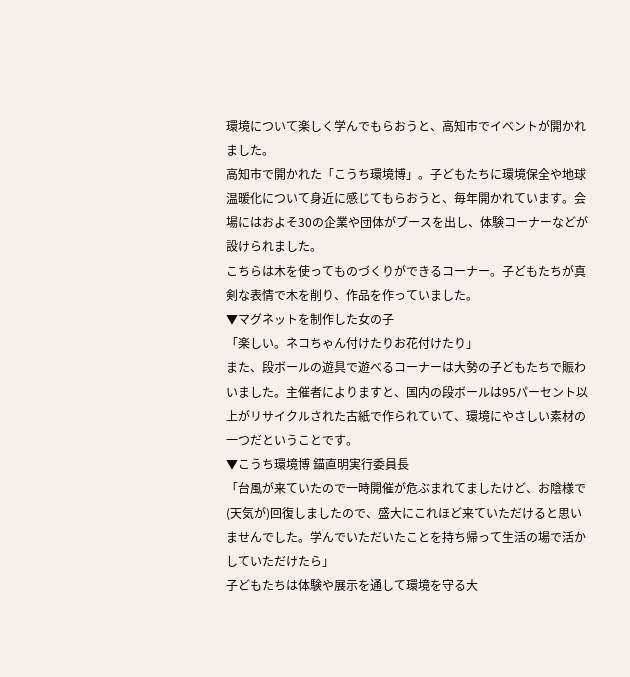環境について楽しく学んでもらおうと、高知市でイベントが開かれました。
高知市で開かれた「こうち環境博」。子どもたちに環境保全や地球温暖化について身近に感じてもらおうと、毎年開かれています。会場にはおよそ30の企業や団体がブースを出し、体験コーナーなどが設けられました。
こちらは木を使ってものづくりができるコーナー。子どもたちが真剣な表情で木を削り、作品を作っていました。
▼マグネットを制作した女の子
「楽しい。ネコちゃん付けたりお花付けたり」
また、段ボールの遊具で遊べるコーナーは大勢の子どもたちで賑わいました。主催者によりますと、国内の段ボールは95パーセント以上がリサイクルされた古紙で作られていて、環境にやさしい素材の一つだということです。
▼こうち環境博 錨直明実行委員長
「台風が来ていたので一時開催が危ぶまれてましたけど、お陰様で(天気が)回復しましたので、盛大にこれほど来ていただけると思いませんでした。学んでいただいたことを持ち帰って生活の場で活かしていただけたら」
子どもたちは体験や展示を通して環境を守る大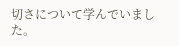切さについて学んでいました。